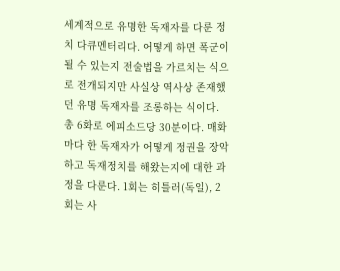세계적으로 유명한 독재자를 다룬 정치 다큐멘터리다. 어떻게 하면 폭군이 될 수 있는지 전술법을 가르치는 식으로 전개되지만 사실상 역사상 존재했던 유명 독재자를 조롱하는 식이다. 총 6화로 에피소드당 30분이다. 매화마다 한 독재자가 어떻게 정권을 장악하고 독재정치를 해왔는지에 대한 과정을 다룬다. 1회는 히틀러(독일), 2회는 사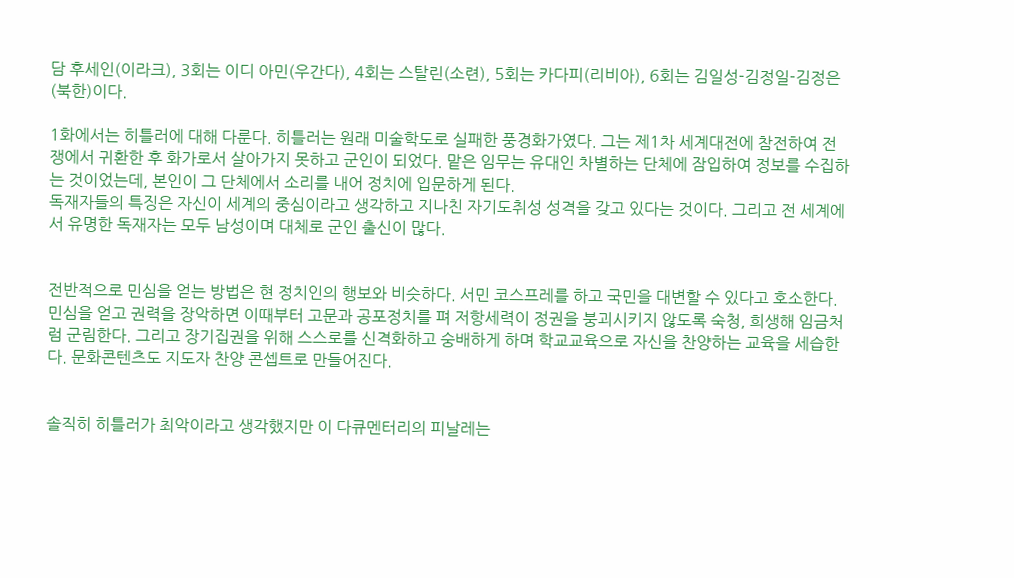담 후세인(이라크), 3회는 이디 아민(우간다), 4회는 스탈린(소련), 5회는 카다피(리비아), 6회는 김일성-김정일-김정은(북한)이다.

1화에서는 히틀러에 대해 다룬다. 히틀러는 원래 미술학도로 실패한 풍경화가였다. 그는 제1차 세계대전에 참전하여 전쟁에서 귀환한 후 화가로서 살아가지 못하고 군인이 되었다. 맡은 임무는 유대인 차별하는 단체에 잠입하여 정보를 수집하는 것이었는데, 본인이 그 단체에서 소리를 내어 정치에 입문하게 된다.
독재자들의 특징은 자신이 세계의 중심이라고 생각하고 지나친 자기도취성 성격을 갖고 있다는 것이다. 그리고 전 세계에서 유명한 독재자는 모두 남성이며 대체로 군인 출신이 많다.


전반적으로 민심을 얻는 방법은 현 정치인의 행보와 비슷하다. 서민 코스프레를 하고 국민을 대변할 수 있다고 호소한다. 민심을 얻고 권력을 장악하면 이때부터 고문과 공포정치를 펴 저항세력이 정권을 붕괴시키지 않도록 숙청, 희생해 임금처럼 군림한다. 그리고 장기집권을 위해 스스로를 신격화하고 숭배하게 하며 학교교육으로 자신을 찬양하는 교육을 세습한다. 문화콘텐츠도 지도자 찬양 콘셉트로 만들어진다.


솔직히 히틀러가 최악이라고 생각했지만 이 다큐멘터리의 피날레는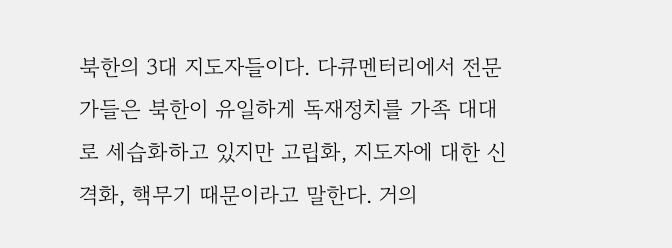북한의 3대 지도자들이다. 다큐멘터리에서 전문가들은 북한이 유일하게 독재정치를 가족 대대로 세습화하고 있지만 고립화, 지도자에 대한 신격화, 핵무기 때문이라고 말한다. 거의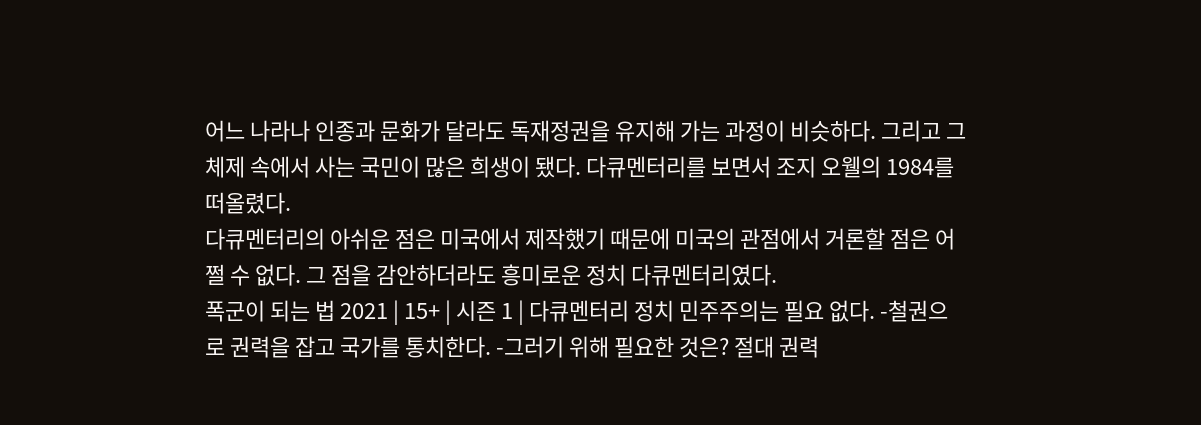어느 나라나 인종과 문화가 달라도 독재정권을 유지해 가는 과정이 비슷하다. 그리고 그 체제 속에서 사는 국민이 많은 희생이 됐다. 다큐멘터리를 보면서 조지 오웰의 1984를 떠올렸다.
다큐멘터리의 아쉬운 점은 미국에서 제작했기 때문에 미국의 관점에서 거론할 점은 어쩔 수 없다. 그 점을 감안하더라도 흥미로운 정치 다큐멘터리였다.
폭군이 되는 법 2021 | 15+ | 시즌 1 | 다큐멘터리 정치 민주주의는 필요 없다. -철권으로 권력을 잡고 국가를 통치한다. -그러기 위해 필요한 것은? 절대 권력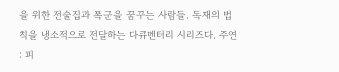을 위한 전술집과 폭군을 꿈꾸는 사람들. 독재의 법칙을 냉소적으로 전달하는 다큐멘터리 시리즈다. 주연 : 피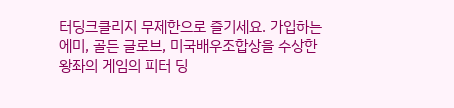터딩크클리지 무제한으로 즐기세요. 가입하는 에미, 골든 글로브, 미국배우조합상을 수상한 왕좌의 게임의 피터 딩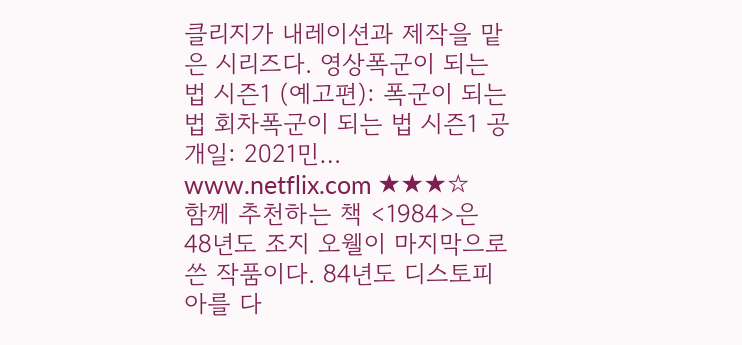클리지가 내레이션과 제작을 맡은 시리즈다. 영상폭군이 되는 법 시즌1 (예고편): 폭군이 되는 법 회차폭군이 되는 법 시즌1 공개일: 2021민… www.netflix.com ★★★☆
함께 추천하는 책 <1984>은 48년도 조지 오웰이 마지막으로 쓴 작품이다. 84년도 디스토피아를 다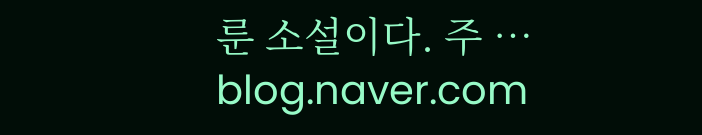룬 소설이다. 주 … blog.naver.com